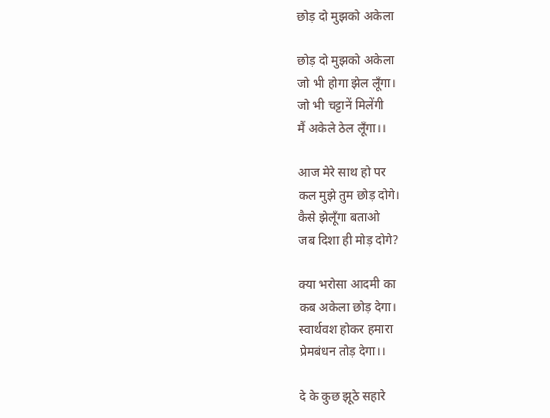छोड़ दो मुझको अकेला

छोड़ दो मुझको अकेला
जो भी होगा झेल लूँगा।
जो भी चट्टानें मिलेंगी
मैं अकेले ठेल लूँगा।।

आज मेरे साथ हो पर
कल मुझे तुम छोड़ दोगे।
कैसे झेलूँगा बताओ
जब दिशा ही मोड़ दोगे?

क्या भरोसा आदमी का
कब अकेला छोड़ देगा।
स्वार्थवश होकर हमारा
प्रेमबंधन तोड़ देगा।।

दे के कुछ झूठे सहारे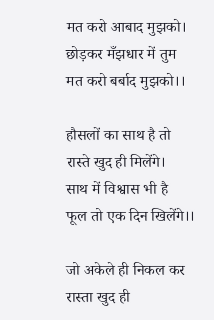मत करो आबाद मुझको।
छोड़कर मँझधार में तुम
मत करो बर्बाद मुझको।।

हौसलों का साथ है तो
रास्ते खुद ही मिलेंगे।
साथ में विश्वास भी है
फूल तो एक दिन खिलेंगे।।

जो अकेले ही निकल कर
रास्ता खुद ही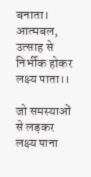बनाता।
आत्मबल, उत्साह से
निर्भीक होकर लक्ष्य पाता।।

जो समस्याओं से लड़कर
लक्ष्य पाना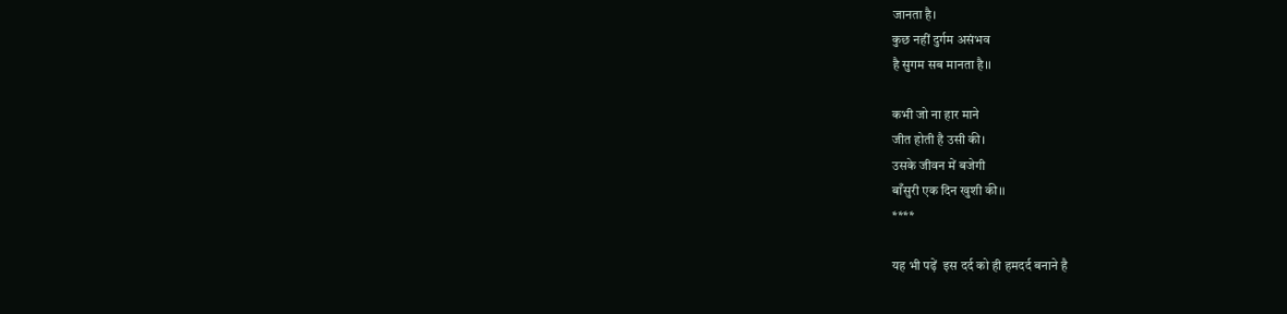जानता है।
कुछ नहीं दुर्गम असंभव
है सुगम सब मानता है।।

कभी जो ना हार माने
जीत होती है उसी की।
उसके जीवन में बजेगी
बाँसुरी एक दिन खुशी की।।
****

यह भी पढ़ें  इस दर्द को ही हमदर्द बनाने है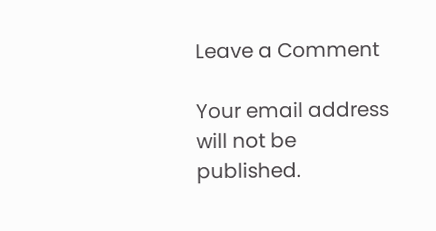Leave a Comment

Your email address will not be published.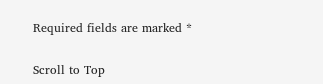Required fields are marked *

Scroll to Top